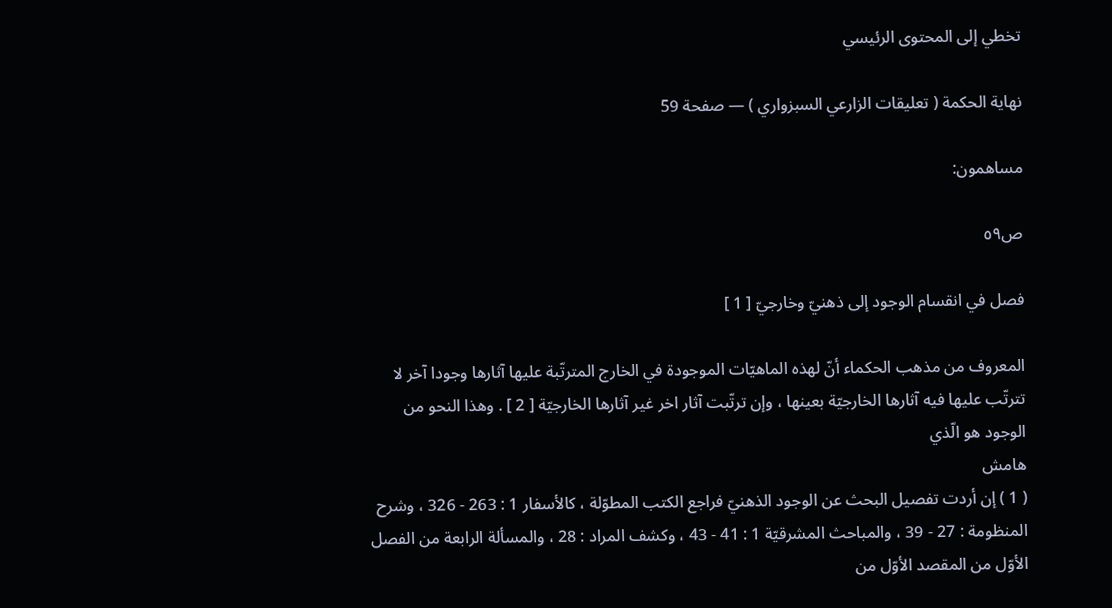تخطي إلى المحتوى الرئيسي

نهاية الحكمة ( تعليقات الزارعي السبزواري ) — صفحة 59

مساهمون:

ص٥٩

فصل في انقسام الوجود إلى ذهنيّ وخارجيّ [ 1 ]

المعروف من مذهب الحكماء أنّ لهذه الماهيّات الموجودة في الخارج المترتّبة عليها آثارها وجودا آخر لا تترتّب عليها فيه آثارها الخارجيّة بعينها ، وإن ترتّبت آثار اخر غير آثارها الخارجيّة [ 2 ] . وهذا النحو من الوجود هو الّذي
هامش
( 1 ) إن أردت تفصيل البحث عن الوجود الذهنيّ فراجع الكتب المطوّلة ، كالأسفار 1 : 263 - 326 ، وشرح المنظومة : 27 - 39 ، والمباحث المشرقيّة 1 : 41 - 43 ، وكشف المراد : 28 ، والمسألة الرابعة من الفصل الأوّل من المقصد الأوّل من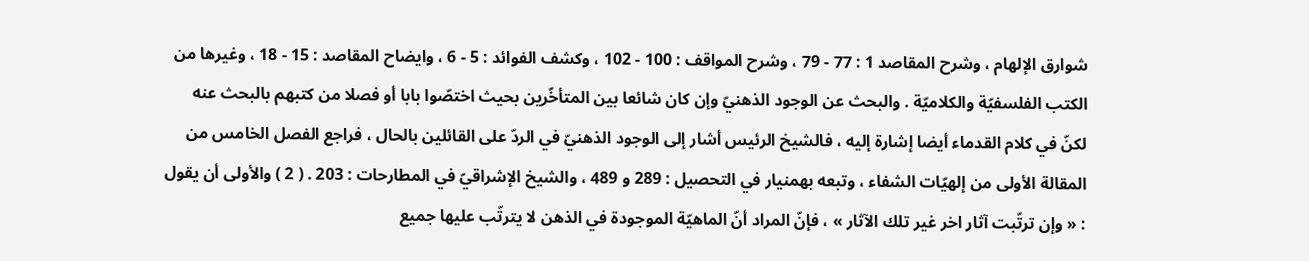شوارق الإلهام ، وشرح المقاصد 1 : 77 - 79 ، وشرح المواقف : 100 - 102 ، وكشف الفوائد : 5 - 6 ، وايضاح المقاصد : 15 - 18 ، وغيرها من الكتب الفلسفيّة والكلاميّة . والبحث عن الوجود الذهنيّ وإن كان شائعا بين المتأخّرين بحيث اختصّوا بابا أو فصلا من كتبهم بالبحث عنه لكنّ في كلام القدماء أيضا إشارة إليه ، فالشيخ الرئيس أشار إلى الوجود الذهنيّ في الردّ على القائلين بالحال ، فراجع الفصل الخامس من المقالة الأولى من إلهيّات الشفاء ، وتبعه بهمنيار في التحصيل : 289 و 489 ، والشيخ الإشراقيّ في المطارحات : 203 . ( 2 ) والأولى أن يقول : « وإن ترتّبت آثار اخر غير تلك الآثار » ، فإنّ المراد أنّ الماهيّة الموجودة في الذهن لا يترتّب عليها جميع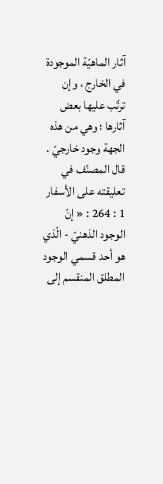آثار الماهيّة الموجودة في الخارج ، وإن ترتّب عليها بعض آثارها ؛ وهي من هذه الجهة وجود خارجيّ . قال المصنّف في تعليقته على الأسفار 1 : 264 : « إنّ الوجود الذهنيّ - الّذي هو أحد قسمي الوجود المطلق المنقسم إلى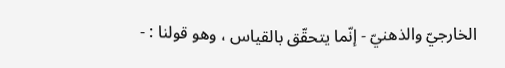الخارجيّ والذهنيّ - إنّما يتحقّق بالقياس ، وهو قولنا : -